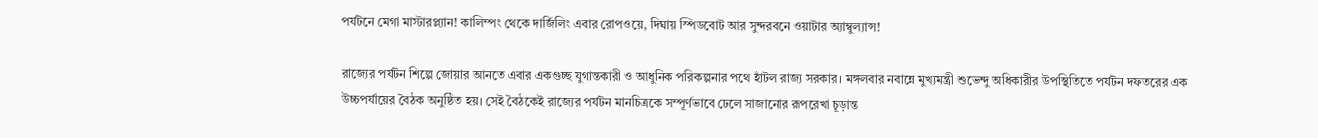পর্যটনে মেগা মাস্টারপ্ল্যান! কালিম্পং থেকে দার্জিলিং এবার রোপওয়ে, দিঘায় স্পিডবোট আর সুন্দরবনে ওয়াটার অ্যাম্বুল্যান্স!

রাজ্যের পর্যটন শিল্পে জোয়ার আনতে এবার একগুচ্ছ যুগান্তকারী ও আধুনিক পরিকল্পনার পথে হাঁটল রাজ্য সরকার। মঙ্গলবার নবান্নে মুখ্যমন্ত্রী শুভেন্দু অধিকারীর উপস্থিতিতে পর্যটন দফতরের এক উচ্চপর্যায়ের বৈঠক অনুষ্ঠিত হয়। সেই বৈঠকেই রাজ্যের পর্যটন মানচিত্রকে সম্পূর্ণভাবে ঢেলে সাজানোর রূপরেখা চূড়ান্ত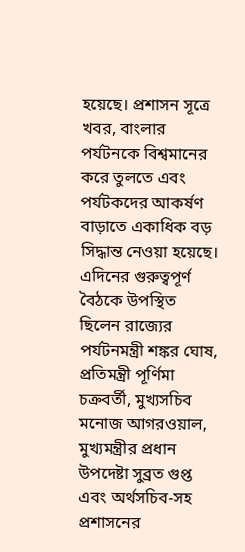হয়েছে। প্রশাসন সূত্রে খবর, বাংলার পর্যটনকে বিশ্বমানের করে তুলতে এবং পর্যটকদের আকর্ষণ বাড়াতে একাধিক বড় সিদ্ধান্ত নেওয়া হয়েছে।
এদিনের গুরুত্বপূর্ণ বৈঠকে উপস্থিত ছিলেন রাজ্যের পর্যটনমন্ত্রী শঙ্কর ঘোষ, প্রতিমন্ত্রী পূর্ণিমা চক্রবর্তী, মুখ্যসচিব মনোজ আগরওয়াল, মুখ্যমন্ত্রীর প্রধান উপদেষ্টা সুব্রত গুপ্ত এবং অর্থসচিব-সহ প্রশাসনের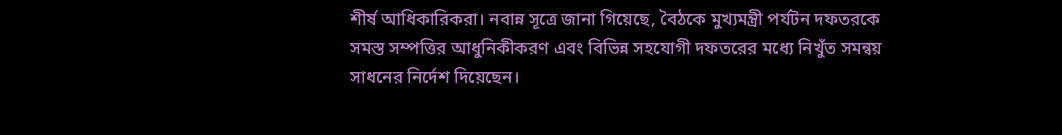শীর্ষ আধিকারিকরা। নবান্ন সূত্রে জানা গিয়েছে, বৈঠকে মুখ্যমন্ত্রী পর্যটন দফতরকে সমস্ত সম্পত্তির আধুনিকীকরণ এবং বিভিন্ন সহযোগী দফতরের মধ্যে নিখুঁত সমন্বয় সাধনের নির্দেশ দিয়েছেন।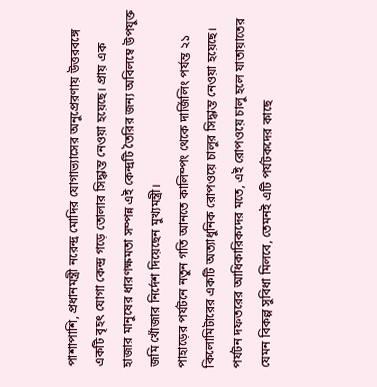পাশাপাশি, প্রধানমন্ত্রী নরেন্দ্র মোদির যোগাভ্যাসের অনুপ্রেরণায় উত্তরবঙ্গে একটি বৃহৎ যোগা কেন্দ্র গড়ে তোলার সিদ্ধান্ত নেওয়া হয়েছে। প্রায় এক হাজার মানুষের ধারণক্ষমতা সম্পন্ন এই কেন্দ্রটি তৈরির জন্য অবিলম্বে উপযুক্ত জমি খোঁজার নির্দেশ দিয়েছেন মুখ্যমন্ত্রী।
পাহাড়ের পর্যটনে নতুন গতি আনতে কালিম্পং থেকে দার্জিলিং পর্যন্ত ২১ কিলোমিটারের একটি অত্যাধুনিক রোপওয়ে চালুর সিদ্ধান্ত নেওয়া হয়েছে। পর্যটন দফতরের আধিকারিকদের মতে, এই রোপওয়ে চালু হলে যাতায়াতের যেমন বিকল্প সুবিধা মিলবে, তেমনই এটি পর্যটকদের কাছে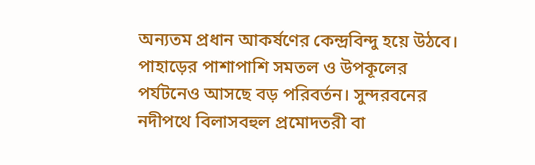অন্যতম প্রধান আকর্ষণের কেন্দ্রবিন্দু হয়ে উঠবে। পাহাড়ের পাশাপাশি সমতল ও উপকূলের পর্যটনেও আসছে বড় পরিবর্তন। সুন্দরবনের নদীপথে বিলাসবহুল প্রমোদতরী বা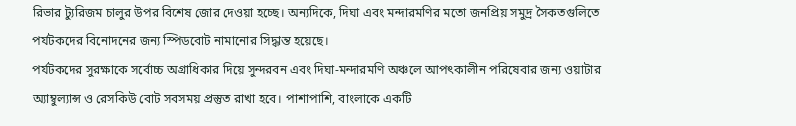রিভার ট্যুরিজম চালুর উপর বিশেষ জোর দেওয়া হচ্ছে। অন্যদিকে, দিঘা এবং মন্দারমণির মতো জনপ্রিয় সমুদ্র সৈকতগুলিতে পর্যটকদের বিনোদনের জন্য স্পিডবোট নামানোর সিদ্ধান্ত হয়েছে।
পর্যটকদের সুরক্ষাকে সর্বোচ্চ অগ্রাধিকার দিয়ে সুন্দরবন এবং দিঘা-মন্দারমণি অঞ্চলে আপৎকালীন পরিষেবার জন্য ওয়াটার অ্যাম্বুল্যান্স ও রেসকিউ বোট সবসময় প্রস্তুত রাখা হবে। পাশাপাশি, বাংলাকে একটি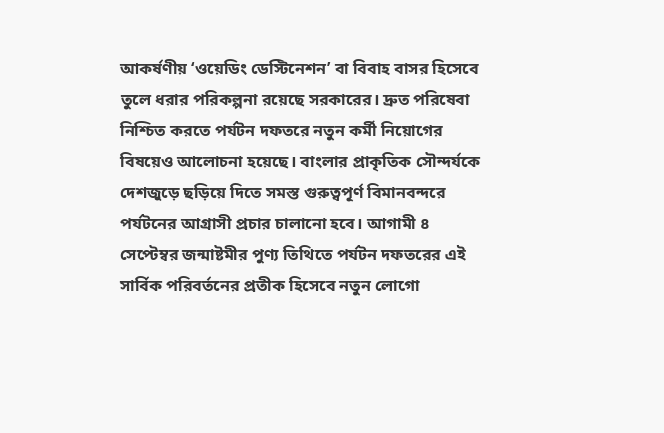আকর্ষণীয় ‘ওয়েডিং ডেস্টিনেশন’ বা বিবাহ বাসর হিসেবে তুলে ধরার পরিকল্পনা রয়েছে সরকারের। দ্রুত পরিষেবা নিশ্চিত করতে পর্যটন দফতরে নতুন কর্মী নিয়োগের বিষয়েও আলোচনা হয়েছে। বাংলার প্রাকৃতিক সৌন্দর্যকে দেশজুড়ে ছড়িয়ে দিতে সমস্ত গুরুত্বপূর্ণ বিমানবন্দরে পর্যটনের আগ্রাসী প্রচার চালানো হবে। আগামী ৪ সেপ্টেম্বর জন্মাষ্টমীর পুণ্য তিথিতে পর্যটন দফতরের এই সার্বিক পরিবর্তনের প্রতীক হিসেবে নতুন লোগো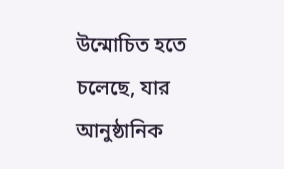উন্মোচিত হতে চলেছে, যার আনুষ্ঠানিক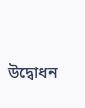উদ্বোধন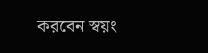করবেন স্বয়ং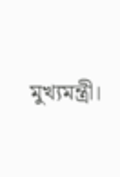মুখ্যমন্ত্রী।